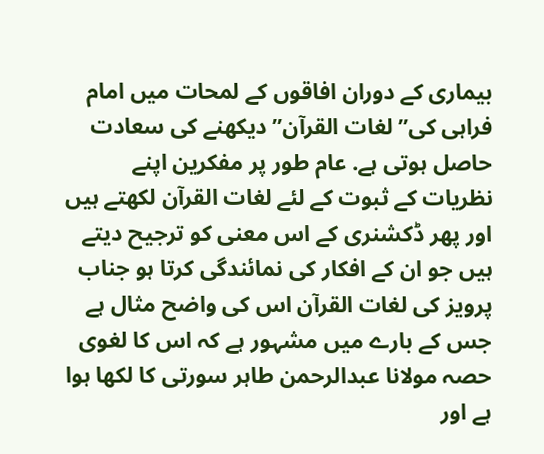بیماری کے دوران افاقوں کے لمحات میں امام فراہی کی” لغات القرآن” دیکھنے کی سعادت حاصل ہوتی ہے. عام طور پر مفکرین اپنے نظریات کے ثبوت کے لئے لغات القرآن لکھتے ہیں اور پھر ڈکشنری کے اس معنی کو ترجیح دیتے ہیں جو ان کے افکار کی نمائندگی کرتا ہو جناب پرویز کی لغات القرآن اس کی واضح مثال ہے جس کے بارے میں مشہور ہے کہ اس کا لغوی حصہ مولانا عبدالرحمن طاہر سورتی کا لکھا ہوا ہے اور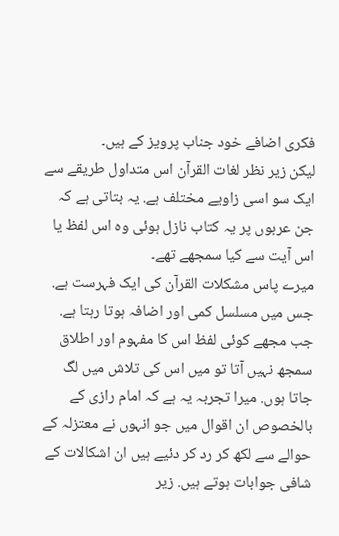فکری اضافے خود جناب پرویز کے ہیں۔
لیکن زیر نظر لغات القرآن اس متداول طریقے سے ایک سو اسی زاویے مختلف ہے. یہ بتاتی ہے کہ جن عربوں پر یہ کتاب نازل ہوئی وہ اس لفظ یا اس آیت سے کیا سمجھے تھے۔
میرے پاس مشکلات القرآن کی ایک فہرست ہے. جس میں مسلسل کمی اور اضافہ ہوتا رہتا ہے. جب مجھے کوئی لفظ اس کا مفہوم اور اطلاق سمجھ نہیں آتا تو میں اس کی تلاش میں لگ جاتا ہوں. میرا تجربہ یہ ہے کہ امام رازی کے بالخصوص ان اقوال میں جو انہوں نے معتزلہ کے حوالے سے لکھ کر رد کر دئیے ہیں ان اشکالات کے شافی جوابات ہوتے ہیں. زیر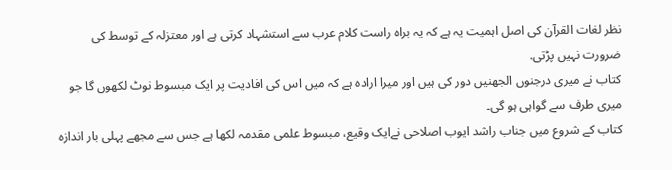نظر لغات القرآن کی اصل اہمیت یہ ہے کہ یہ براہ راست کلام عرب سے استشہاد کرتی ہے اور معتزلہ کے توسط کی ضرورت نہیں پڑتی.
کتاب نے میری درجنوں الجھنیں دور کی ہیں اور میرا ارادہ ہے کہ میں اس کی افادیت پر ایک مبسوط نوٹ لکھوں گا جو میری طرف سے گواہی ہو گی۔
کتاب کے شروع میں جناب راشد ایوب اصلاحی نےایک وقیع، مبسوط علمی مقدمہ لکھا ہے جس سے مجھے پہلی بار اندازہ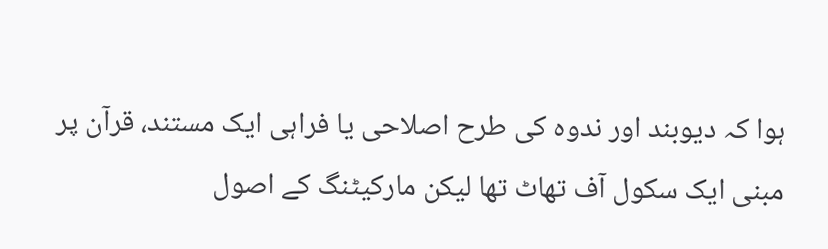ہوا کہ دیوبند اور ندوہ کی طرح اصلاحی یا فراہی ایک مستند، قرآن پر مبنی ایک سکول آف تھاٹ تھا لیکن مارکیٹنگ کے اصول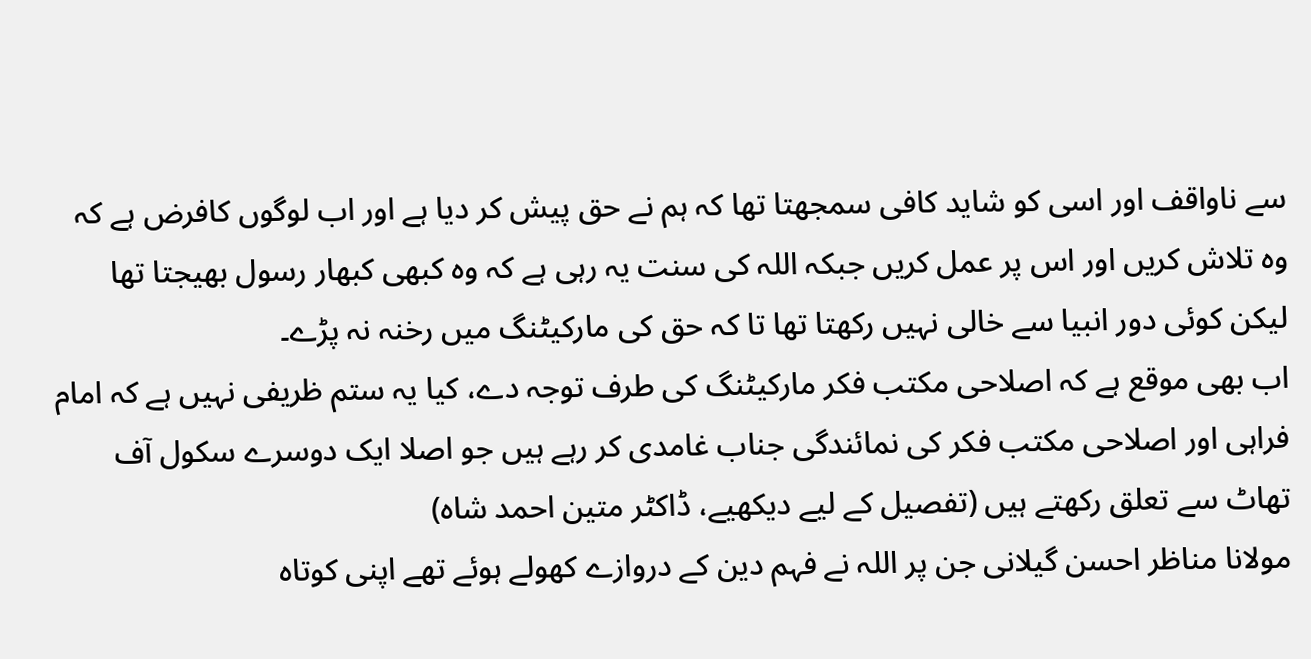سے ناواقف اور اسی کو شاید کافی سمجھتا تھا کہ ہم نے حق پیش کر دیا ہے اور اب لوگوں کافرض ہے کہ وہ تلاش کریں اور اس پر عمل کریں جبکہ اللہ کی سنت یہ رہی ہے کہ وہ کبھی کبھار رسول بھیجتا تھا لیکن کوئی دور انبیا سے خالی نہیں رکھتا تھا تا کہ حق کی مارکیٹنگ میں رخنہ نہ پڑے۔
اب بھی موقع ہے کہ اصلاحی مکتب فکر مارکیٹنگ کی طرف توجہ دے، کیا یہ ستم ظریفی نہیں ہے کہ امام فراہی اور اصلاحی مکتب فکر کی نمائندگی جناب غامدی کر رہے ہیں جو اصلا ایک دوسرے سکول آف تھاٹ سے تعلق رکھتے ہیں (تفصیل کے لیے دیکھیے، ڈاکٹر متین احمد شاہ)
مولانا مناظر احسن گیلانی جن پر اللہ نے فہم دین کے دروازے کھولے ہوئے تھے اپنی کوتاہ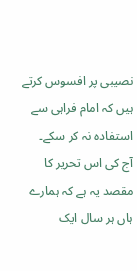نصیبی پر افسوس کرتے ہیں کہ امام فراہی سے استفادہ نہ کر سکے۔
آج کی اس تحریر کا مقصد یہ ہے کہ ہمارے ہاں ہر سال ایک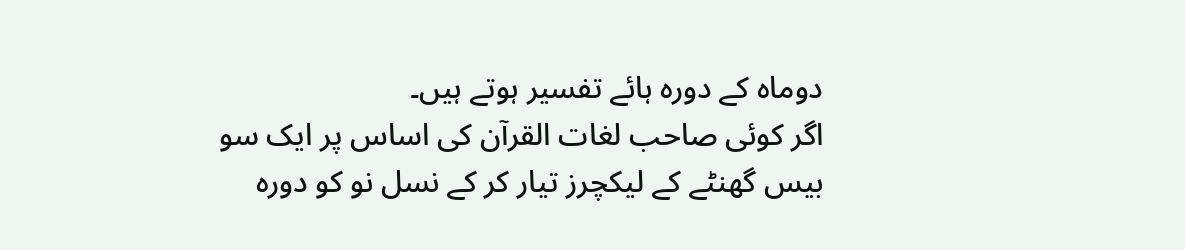دوماہ کے دورہ ہائے تفسیر ہوتے ہیں۔
اگر کوئی صاحب لغات القرآن کی اساس پر ایک سو بیس گھنٹے کے لیکچرز تیار کر کے نسل نو کو دورہ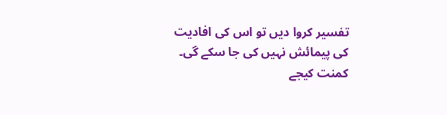تفسیر کروا دیں تو اس کی افادیت کی پیمائش نہیں کی جا سکے گی۔
کمنت کیجے